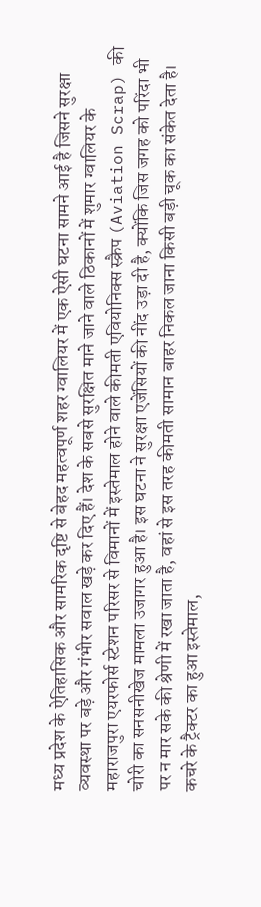मध्य प्रदेश के ऐतिहासिक और सामरिक दृष्टि से बेहद महत्वपूर्ण शहर ग्वालियर में एक ऐसी घटना सामने आई है जिसने सुरक्षा व्यवस्था पर बड़े और गंभीर सवाल खड़े कर दिए हैं। देश के सबसे सुरक्षित माने जाने वाले ठिकानों में शुमार ग्वालियर के महाराजपुरा एयरफोर्स स्टेशन परिसर से विमानों में इस्तेमाल होने वाले कीमती एवियोनिक्स स्क्रैप (Aviation Scrap) की चोरी का सनसनीखेज मामला उजागर हुआ है। इस घटना ने सुरक्षा एजेंसियों की नींद उड़ा दी है, क्योंकि जिस जगह को परिंदा भी पर न मार सके की श्रेणी में रखा जाता है, वहां से इस तरह कीमती सामान बाहर निकल जाना किसी बड़ी चूक का संकेत देता है।
कचरे के ट्रैक्टर का हुआ इस्तेमाल,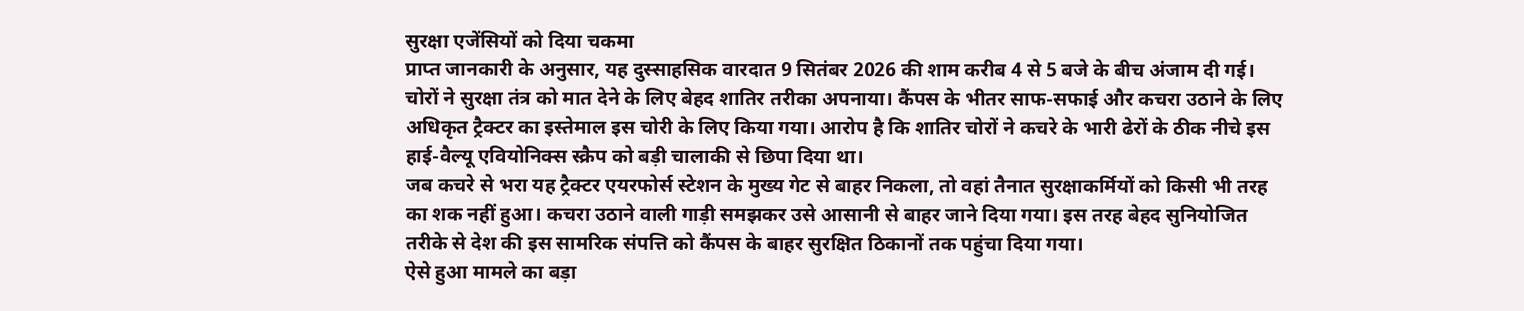सुरक्षा एजेंसियों को दिया चकमा
प्राप्त जानकारी के अनुसार, यह दुस्साहसिक वारदात 9 सितंबर 2026 की शाम करीब 4 से 5 बजे के बीच अंजाम दी गई। चोरों ने सुरक्षा तंत्र को मात देने के लिए बेहद शातिर तरीका अपनाया। कैंपस के भीतर साफ-सफाई और कचरा उठाने के लिए अधिकृत ट्रैक्टर का इस्तेमाल इस चोरी के लिए किया गया। आरोप है कि शातिर चोरों ने कचरे के भारी ढेरों के ठीक नीचे इस हाई-वैल्यू एवियोनिक्स स्क्रैप को बड़ी चालाकी से छिपा दिया था।
जब कचरे से भरा यह ट्रैक्टर एयरफोर्स स्टेशन के मुख्य गेट से बाहर निकला, तो वहां तैनात सुरक्षाकर्मियों को किसी भी तरह का शक नहीं हुआ। कचरा उठाने वाली गाड़ी समझकर उसे आसानी से बाहर जाने दिया गया। इस तरह बेहद सुनियोजित तरीके से देश की इस सामरिक संपत्ति को कैंपस के बाहर सुरक्षित ठिकानों तक पहुंचा दिया गया।
ऐसे हुआ मामले का बड़ा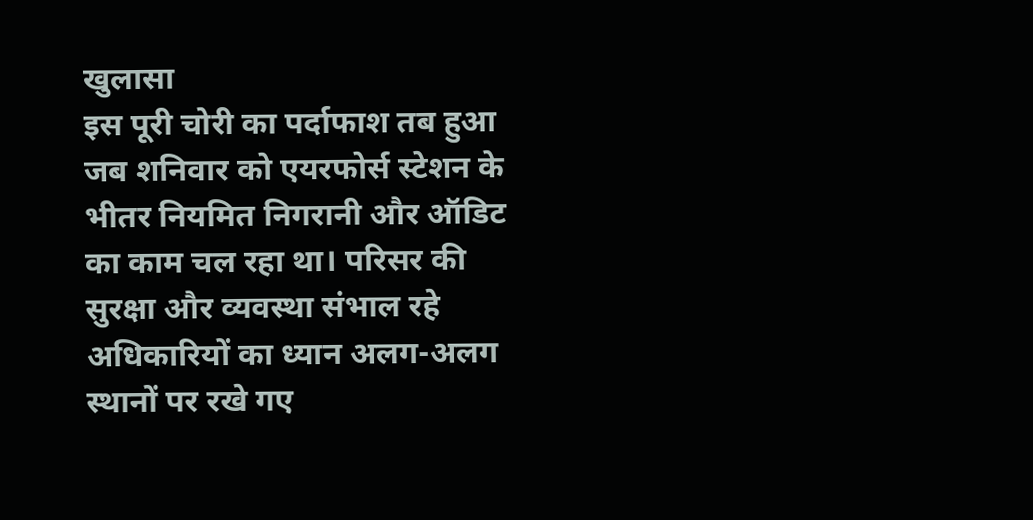खुलासा
इस पूरी चोरी का पर्दाफाश तब हुआ जब शनिवार को एयरफोर्स स्टेशन के भीतर नियमित निगरानी और ऑडिट का काम चल रहा था। परिसर की सुरक्षा और व्यवस्था संभाल रहे अधिकारियों का ध्यान अलग-अलग स्थानों पर रखे गए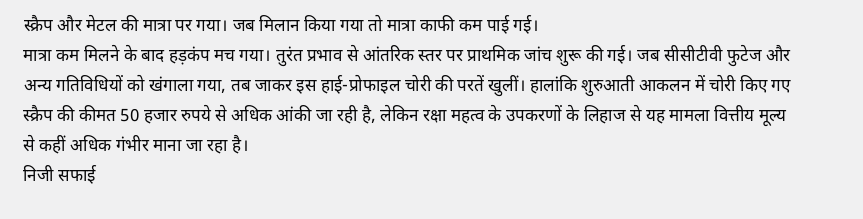स्क्रैप और मेटल की मात्रा पर गया। जब मिलान किया गया तो मात्रा काफी कम पाई गई।
मात्रा कम मिलने के बाद हड़कंप मच गया। तुरंत प्रभाव से आंतरिक स्तर पर प्राथमिक जांच शुरू की गई। जब सीसीटीवी फुटेज और अन्य गतिविधियों को खंगाला गया, तब जाकर इस हाई-प्रोफाइल चोरी की परतें खुलीं। हालांकि शुरुआती आकलन में चोरी किए गए स्क्रैप की कीमत 50 हजार रुपये से अधिक आंकी जा रही है, लेकिन रक्षा महत्व के उपकरणों के लिहाज से यह मामला वित्तीय मूल्य से कहीं अधिक गंभीर माना जा रहा है।
निजी सफाई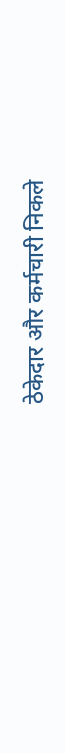ठेकेदार और कर्मचारी निकले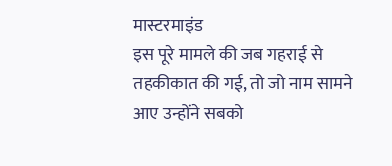मास्टरमाइंड
इस पूरे मामले की जब गहराई से तहकीकात की गई, तो जो नाम सामने आए उन्होंने सबको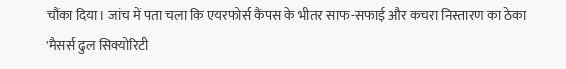चौंका दिया। जांच में पता चला कि एयरफोर्स कैंपस के भीतर साफ-सफाई और कचरा निस्तारण का ठेका 'मैसर्स ढुल सिक्योरिटी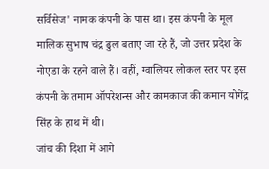सर्विसेज' नामक कंपनी के पास था। इस कंपनी के मूल मालिक सुभाष चंद्र ढुल बताए जा रहे हैं, जो उत्तर प्रदेश के नोएडा के रहने वाले हैं। वहीं, ग्वालियर लोकल स्तर पर इस कंपनी के तमाम ऑपरेशन्स और कामकाज की कमान योगेंद्र सिंह के हाथ में थी।
जांच की दिशा में आगे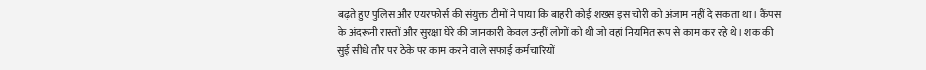बढ़ते हुए पुलिस और एयरफोर्स की संयुक्त टीमों ने पाया कि बाहरी कोई शख्स इस चोरी को अंजाम नहीं दे सकता था। कैंपस के अंदरूनी रास्तों और सुरक्षा घेरे की जानकारी केवल उन्हीं लोगों को थी जो वहां नियमित रूप से काम कर रहे थे। शक की सुई सीधे तौर पर ठेके पर काम करने वाले सफाई कर्मचारियों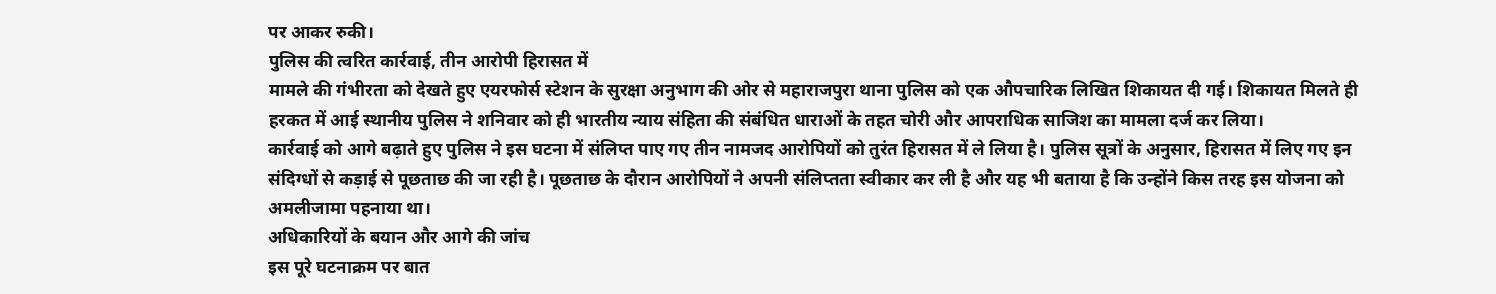पर आकर रुकी।
पुलिस की त्वरित कार्रवाई, तीन आरोपी हिरासत में
मामले की गंभीरता को देखते हुए एयरफोर्स स्टेशन के सुरक्षा अनुभाग की ओर से महाराजपुरा थाना पुलिस को एक औपचारिक लिखित शिकायत दी गई। शिकायत मिलते ही हरकत में आई स्थानीय पुलिस ने शनिवार को ही भारतीय न्याय संहिता की संबंधित धाराओं के तहत चोरी और आपराधिक साजिश का मामला दर्ज कर लिया।
कार्रवाई को आगे बढ़ाते हुए पुलिस ने इस घटना में संलिप्त पाए गए तीन नामजद आरोपियों को तुरंत हिरासत में ले लिया है। पुलिस सूत्रों के अनुसार, हिरासत में लिए गए इन संदिग्धों से कड़ाई से पूछताछ की जा रही है। पूछताछ के दौरान आरोपियों ने अपनी संलिप्तता स्वीकार कर ली है और यह भी बताया है कि उन्होंने किस तरह इस योजना को अमलीजामा पहनाया था।
अधिकारियों के बयान और आगे की जांच
इस पूरे घटनाक्रम पर बात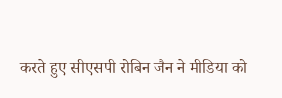करते हुए सीएसपी रोबिन जैन ने मीडिया को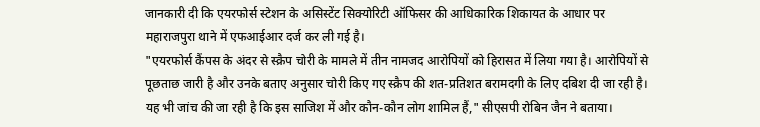जानकारी दी कि एयरफोर्स स्टेशन के असिस्टेंट सिक्योरिटी ऑफिसर की आधिकारिक शिकायत के आधार पर महाराजपुरा थाने में एफआईआर दर्ज कर ली गई है।
"एयरफोर्स कैंपस के अंदर से स्क्रैप चोरी के मामले में तीन नामजद आरोपियों को हिरासत में लिया गया है। आरोपियों से पूछताछ जारी है और उनके बताए अनुसार चोरी किए गए स्क्रैप की शत-प्रतिशत बरामदगी के लिए दबिश दी जा रही है। यह भी जांच की जा रही है कि इस साजिश में और कौन-कौन लोग शामिल हैं," सीएसपी रोबिन जैन ने बताया।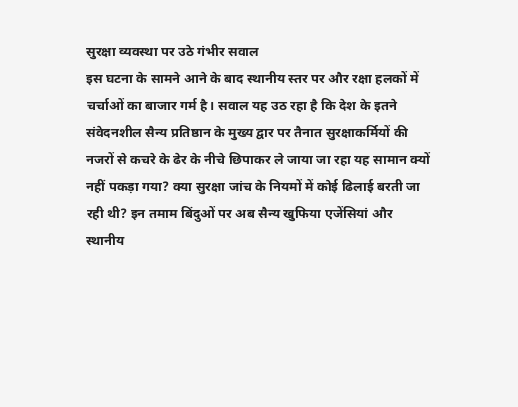सुरक्षा व्यवस्था पर उठे गंभीर सवाल
इस घटना के सामने आने के बाद स्थानीय स्तर पर और रक्षा हलकों में चर्चाओं का बाजार गर्म है। सवाल यह उठ रहा है कि देश के इतने संवेदनशील सैन्य प्रतिष्ठान के मुख्य द्वार पर तैनात सुरक्षाकर्मियों की नजरों से कचरे के ढेर के नीचे छिपाकर ले जाया जा रहा यह सामान क्यों नहीं पकड़ा गया? क्या सुरक्षा जांच के नियमों में कोई ढिलाई बरती जा रही थी? इन तमाम बिंदुओं पर अब सैन्य खुफिया एजेंसियां और स्थानीय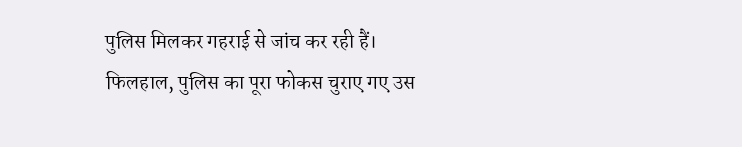पुलिस मिलकर गहराई से जांच कर रही हैं।
फिलहाल, पुलिस का पूरा फोकस चुराए गए उस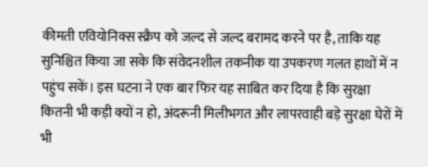कीमती एवियोनिक्स स्क्रैप को जल्द से जल्द बरामद करने पर है, ताकि यह सुनिश्चित किया जा सके कि संवेदनशील तकनीक या उपकरण गलत हाथों में न पहुंच सकें। इस घटना ने एक बार फिर यह साबित कर दिया है कि सुरक्षा कितनी भी कड़ी क्यों न हो, अंदरूनी मिलीभगत और लापरवाही बड़े सुरक्षा घेरों में भी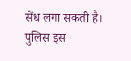सेंध लगा सकती है। पुलिस इस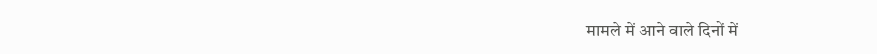मामले में आने वाले दिनों में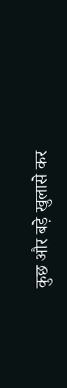कुछ और बड़े खुलासे कर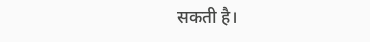सकती है।